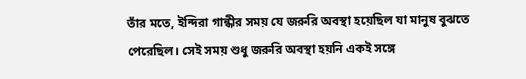তাঁর মতে, ইন্দিরা গান্ধীর সময় যে জরুরি অবস্থা হয়েছিল যা মানুষ বুঝতে পেরেছিল। সেই সময় শুধু জরুরি অবস্থা হয়নি একই সঙ্গে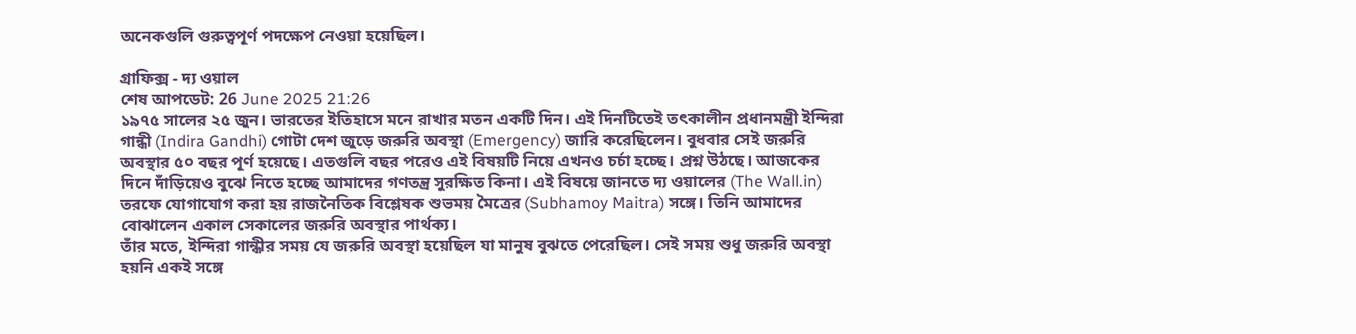অনেকগুলি গুরুত্বপূর্ণ পদক্ষেপ নেওয়া হয়েছিল।

গ্রাফিক্স - দ্য ওয়াল
শেষ আপডেট: 26 June 2025 21:26
১৯৭৫ সালের ২৫ জুন। ভারতের ইতিহাসে মনে রাখার মতন একটি দিন। এই দিনটিতেই তৎকালীন প্রধানমন্ত্রী ইন্দিরা গান্ধী (Indira Gandhi) গোটা দেশ জুড়ে জরুরি অবস্থা (Emergency) জারি করেছিলেন। বুধবার সেই জরুরি অবস্থার ৫০ বছর পূর্ণ হয়েছে। এতগুলি বছর পরেও এই বিষয়টি নিয়ে এখনও চর্চা হচ্ছে। প্রশ্ন উঠছে। আজকের দিনে দাঁড়িয়েও বুঝে নিতে হচ্ছে আমাদের গণতন্ত্র সুরক্ষিত কিনা। এই বিষয়ে জানতে দ্য ওয়ালের (The Wall.in) তরফে যোগাযোগ করা হয় রাজনৈতিক বিশ্লেষক শুভময় মৈত্রের (Subhamoy Maitra) সঙ্গে। তিনি আমাদের বোঝালেন একাল সেকালের জরুরি অবস্থার পার্থক্য।
তাঁর মতে, ইন্দিরা গান্ধীর সময় যে জরুরি অবস্থা হয়েছিল যা মানুষ বুঝতে পেরেছিল। সেই সময় শুধু জরুরি অবস্থা হয়নি একই সঙ্গে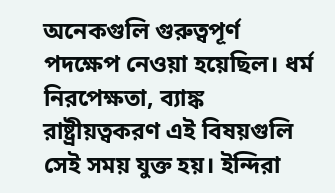অনেকগুলি গুরুত্বপূর্ণ পদক্ষেপ নেওয়া হয়েছিল। ধর্ম নিরপেক্ষতা, ব্যাঙ্ক রাষ্ট্রীয়ত্বকরণ এই বিষয়গুলি সেই সময় যুক্ত হয়। ইন্দিরা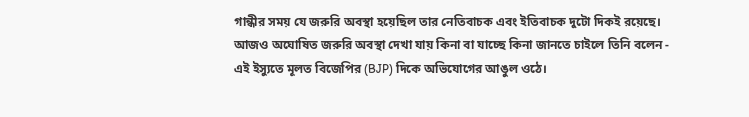গান্ধীর সময় যে জরুরি অবস্থা হয়েছিল তার নেতিবাচক এবং ইতিবাচক দুটো দিকই রয়েছে।
আজও অঘোষিত জরুরি অবস্থা দেখা যায় কিনা বা যাচ্ছে কিনা জানতে চাইলে তিনি বলেন -
এই ইস্যুতে মূলত বিজেপির (BJP) দিকে অভিযোগের আঙুল ওঠে।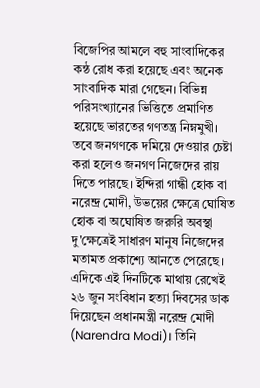বিজেপির আমলে বহু সাংবাদিকের কন্ঠ রোধ করা হয়েছে এবং অনেক সাংবাদিক মারা গেছেন। বিভিন্ন পরিসংখ্যানের ভিত্তিতে প্রমাণিত হয়েছে ভারতের গণতন্ত্র নিম্নমুখী। তবে জনগণকে দমিয়ে দেওয়ার চেষ্টা করা হলেও জনগণ নিজেদের রায় দিতে পারছে। ইন্দিরা গান্ধী হোক বা নরেন্দ্র মোদী, উভয়ের ক্ষেত্রে ঘোষিত হোক বা অঘোষিত জরুরি অবস্থা দু'ক্ষেত্রেই সাধারণ মানুষ নিজেদের মতামত প্রকাশ্যে আনতে পেরেছে।
এদিকে এই দিনটিকে মাথায় রেখেই ২৬ জুন সংবিধান হত্যা দিবসের ডাক দিয়েছেন প্রধানমন্ত্রী নরেন্দ্র মোদী (Narendra Modi)। তিনি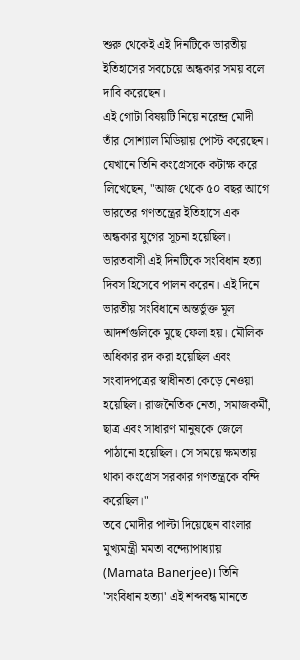শুরু থেকেই এই দিনটিকে ভারতীয় ইতিহাসের সবচেয়ে অন্ধকার সময় বলে দাবি করেছেন।
এই গোটা বিষয়টি নিয়ে নরেন্দ্র মোদী তাঁর সোশ্যাল মিডিয়ায় পোস্ট করেছেন। যেখানে তিনি কংগ্রেসকে কটাক্ষ করে লিখেছেন, "আজ থেকে ৫০ বছর আগে ভারতের গণতন্ত্রের ইতিহাসে এক অন্ধকার যুগের সূচনা হয়েছিল। ভারতবাসী এই দিনটিকে সংবিধান হত্যা দিবস হিসেবে পালন করেন। এই দিনে ভারতীয় সংবিধানে অন্তর্ভুক্ত মূল আদর্শগুলিকে মুছে ফেলা হয়। মৌলিক অধিকার রদ করা হয়েছিল এবং সংবাদপত্রের স্বাধীনতা কেড়ে নেওয়া হয়েছিল। রাজনৈতিক নেতা, সমাজকর্মী, ছাত্র এবং সাধারণ মানুষকে জেলে পাঠানো হয়েছিল। সে সময়ে ক্ষমতায় থাকা কংগ্রেস সরকার গণতন্ত্রকে বন্দি করেছিল।"
তবে মোদীর পাল্টা দিয়েছেন বাংলার মুখ্যমন্ত্রী মমতা বন্দ্যোপাধ্যায় (Mamata Banerjee)। তিনি 'সংবিধান হত্যা' এই শব্দবন্ধ মানতে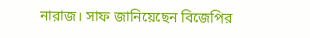নারাজ। সাফ জানিয়েছেন বিজেপির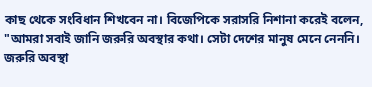কাছ থেকে সংবিধান শিখবেন না। বিজেপিকে সরাসরি নিশানা করেই বলেন, "আমরা সবাই জানি জরুরি অবস্থার কথা। সেটা দেশের মানুষ মেনে নেননি। জরুরি অবস্থা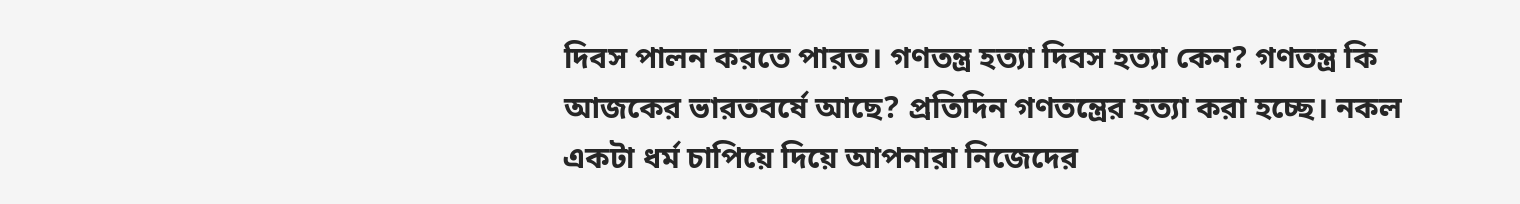দিবস পালন করতে পারত। গণতন্ত্র হত্যা দিবস হত্যা কেন? গণতন্ত্র কি আজকের ভারতবর্ষে আছে? প্রতিদিন গণতন্ত্রের হত্যা করা হচ্ছে। নকল একটা ধর্ম চাপিয়ে দিয়ে আপনারা নিজেদের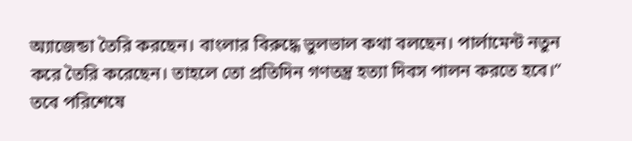অ্যাজেন্ডা তৈরি করছেন। বাংলার বিরুদ্ধে ভুলভাল কথা বলছেন। পার্লামেন্ট নতুন করে তৈরি করেছেন। তাহলে তো প্রতিদিন গণতন্ত্র হত্যা দিবস পালন করতে হবে।”
তবে পরিশেষে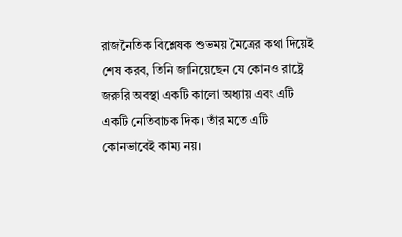রাজনৈতিক বিশ্লেষক শুভময় মৈত্রের কথা দিয়েই শেষ করব, তিনি জানিয়েছেন যে কোনও রাষ্ট্রে জরুরি অবস্থা একটি কালো অধ্যায় এবং এটি একটি নেতিবাচক দিক। তাঁর মতে এটি কোনভাবেই কাম্য নয়।